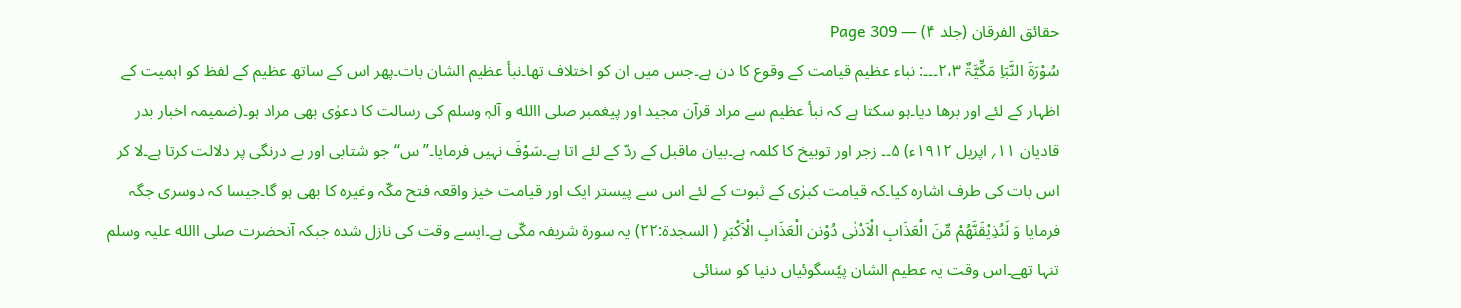حقائق الفرقان (جلد ۴) — Page 309
سُوْرَۃَ النَّبَاِ مَکِّیَّۃٌ ۲،۳۔۔۔: نباء عظیم قیامت کے وقوع کا دن ہے۔جس میں ان کو اختلاف تھا۔نبأ عظیم الشان بات۔پھر اس کے ساتھ عظیم کے لفظ کو اہمیت کے اظہار کے لئے اور برھا دیا۔ہو سکتا ہے کہ نبأ عظیم سے مراد قرآن مجید اور پیغمبر صلی االله و آلہٖ وسلم کی رسالت کا دعوٰی بھی مراد ہو۔(ضمیمہ اخبار بدر قادیان ۱۱؍ اپریل ۱۹۱۲ء) ۵۔۔ زجر اور توبیخ کا کلمہ ہے۔بیان ماقبل کے ردّ کے لئے اتا ہے۔سَوْفَ نہیں فرمایا۔’’س‘‘ جو شتابی اور بے درنگی پر دلالت کرتا ہے۔لا کر اس بات کی طرف اشارہ کیا۔کہ قیامت کبرٰی کے ثبوت کے لئے اس سے پیستر ایک اور قیامت خیز واقعہ فتح مکّہ وغیرہ کا بھی ہو گا۔جیسا کہ دوسری جگہ فرمایا وَ لَنُذِیْقَنَّھُمْ مِّنَ الْعَذَابِ الْاَدْنٰی دُوْنن الْعَذَابِ الْاَکْبَرِ ( السجدۃ:۲۲) یہ سورۃ شریفہ مکّی ہے۔ایسے وقت کی نازل شدہ جبکہ آنحضرت صلی االله علیہ وسلم تنہا تھے۔اس وقت یہ عطیم الشان پیٗسگوئیاں دنیا کو سنائی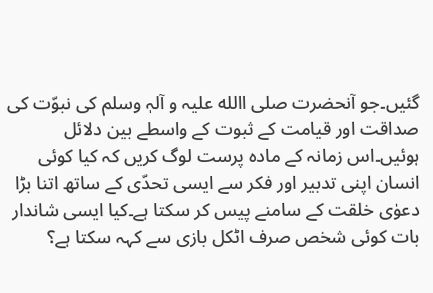گئیں۔جو آنحضرت صلی االله علیہ و آلہٖ وسلم کی نبوّت کی صداقت اور قیامت کے ثبوت کے واسطے بین دلائل ہوئیں۔اس زمانہ کے مادہ پرست لوگ کریں کہ کیا کوئی انسان اپنی تدبیر اور فکر سے ایسی تحدّی کے ساتھ اتنا بڑا دعوٰی خلقت کے سامنے پیس کر سکتا ہے۔کیا ایسی شاندار بات کوئی شخص صرف اٹکل بازی سے کہہ سکتا ہے؟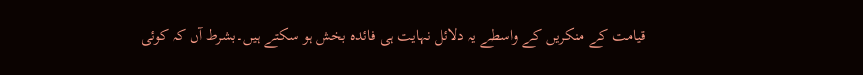قیامت کے منکریں کے واسطے یہ دلائل نہایت ہی فائدہ بخش ہو سکتے ہیں۔بشرط آں کہ کوئی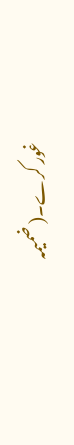غور کرے۔( ضمیمہ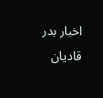اخبار بدر قادیان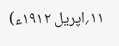۱۱؍اپریل ۱۹۱۲ء)